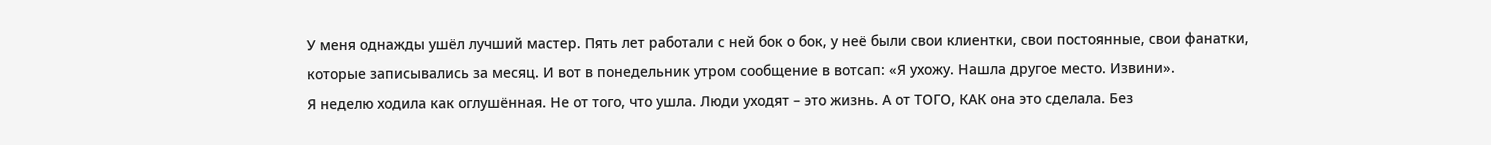У меня однажды ушёл лучший мастер. Пять лет работали с ней бок о бок, у неё были свои клиентки, свои постоянные, свои фанатки, которые записывались за месяц. И вот в понедельник утром сообщение в вотсап: «Я ухожу. Нашла другое место. Извини».
Я неделю ходила как оглушённая. Не от того, что ушла. Люди уходят – это жизнь. А от ТОГО, КАК она это сделала. Без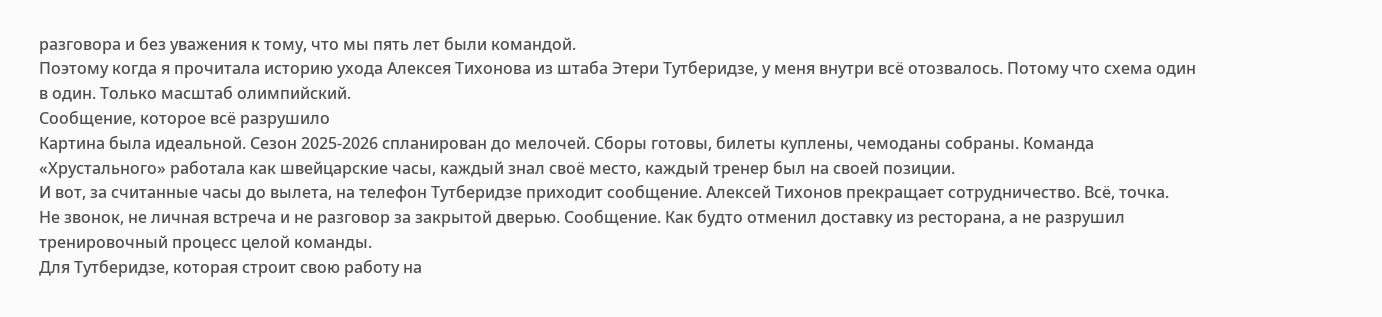разговора и без уважения к тому, что мы пять лет были командой.
Поэтому когда я прочитала историю ухода Алексея Тихонова из штаба Этери Тутберидзе, у меня внутри всё отозвалось. Потому что схема один в один. Только масштаб олимпийский.
Сообщение, которое всё разрушило
Картина была идеальной. Сезон 2025-2026 спланирован до мелочей. Сборы готовы, билеты куплены, чемоданы собраны. Команда «Хрустального» работала как швейцарские часы, каждый знал своё место, каждый тренер был на своей позиции.
И вот, за считанные часы до вылета, на телефон Тутберидзе приходит сообщение. Алексей Тихонов прекращает сотрудничество. Всё, точка.
Не звонок, не личная встреча и не разговор за закрытой дверью. Сообщение. Как будто отменил доставку из ресторана, а не разрушил тренировочный процесс целой команды.
Для Тутберидзе, которая строит свою работу на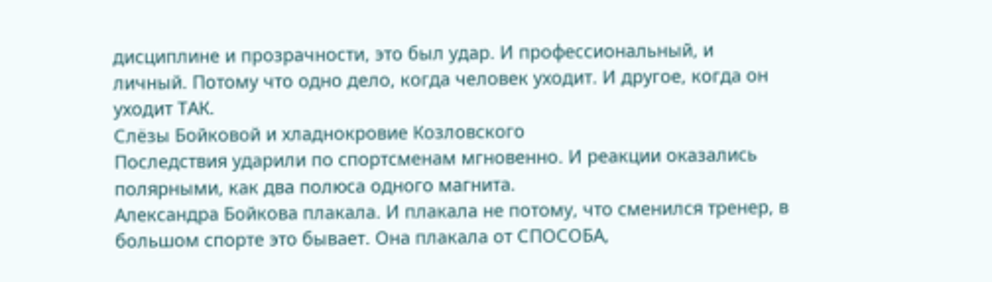дисциплине и прозрачности, это был удар. И профессиональный, и личный. Потому что одно дело, когда человек уходит. И другое, когда он уходит ТАК.
Слёзы Бойковой и хладнокровие Козловского
Последствия ударили по спортсменам мгновенно. И реакции оказались полярными, как два полюса одного магнита.
Александра Бойкова плакала. И плакала не потому, что сменился тренер, в большом спорте это бывает. Она плакала от СПОСОБА,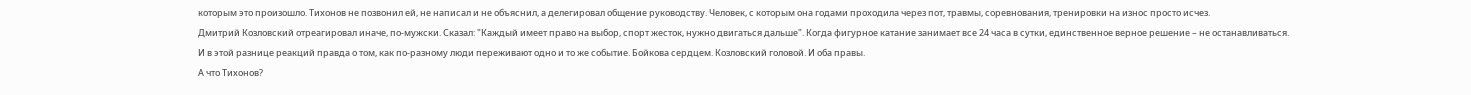которым это произошло. Тихонов не позвонил ей, не написал и не объяснил, а делегировал общение руководству. Человек, с которым она годами проходила через пот, травмы, соревнования, тренировки на износ просто исчез.
Дмитрий Козловский отреагировал иначе, по-мужски. Сказал: "Каждый имеет право на выбор, спорт жесток, нужно двигаться дальше". Когда фигурное катание занимает все 24 часа в сутки, единственное верное решение – не останавливаться.
И в этой разнице реакций правда о том, как по-разному люди переживают одно и то же событие. Бойкова сердцем. Козловский головой. И оба правы.
А что Тихонов?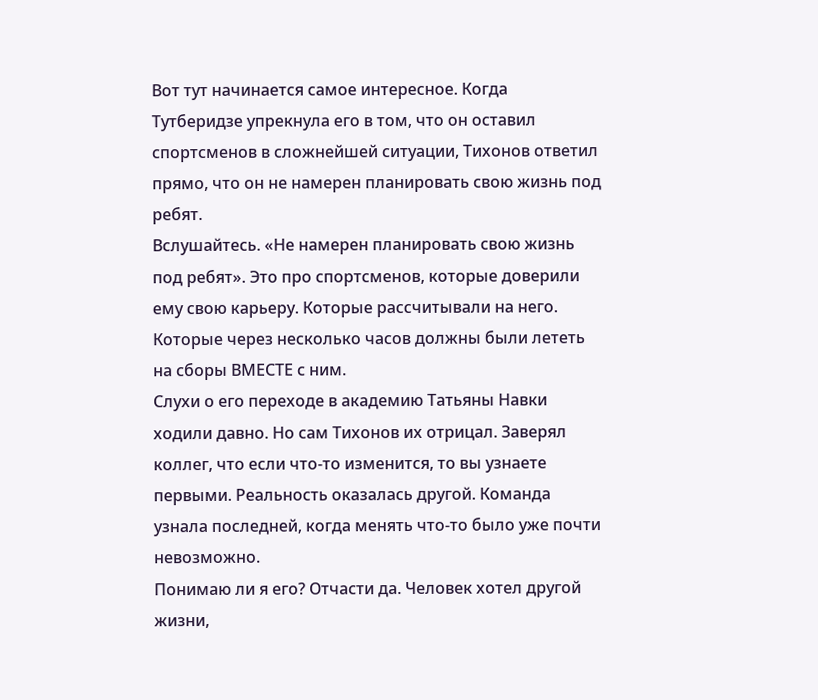Вот тут начинается самое интересное. Когда Тутберидзе упрекнула его в том, что он оставил спортсменов в сложнейшей ситуации, Тихонов ответил прямо, что он не намерен планировать свою жизнь под ребят.
Вслушайтесь. «Не намерен планировать свою жизнь под ребят». Это про спортсменов, которые доверили ему свою карьеру. Которые рассчитывали на него. Которые через несколько часов должны были лететь на сборы ВМЕСТЕ с ним.
Слухи о его переходе в академию Татьяны Навки ходили давно. Но сам Тихонов их отрицал. Заверял коллег, что если что-то изменится, то вы узнаете первыми. Реальность оказалась другой. Команда узнала последней, когда менять что-то было уже почти невозможно.
Понимаю ли я его? Отчасти да. Человек хотел другой жизни,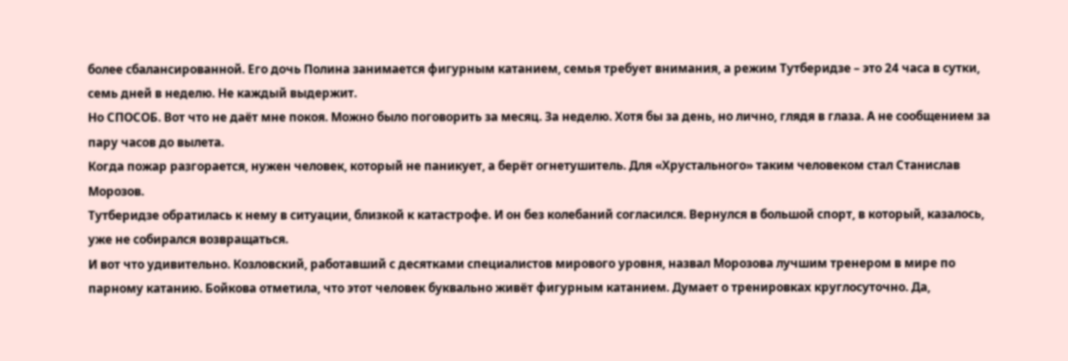более сбалансированной. Его дочь Полина занимается фигурным катанием, семья требует внимания, а режим Тутберидзе – это 24 часа в сутки, семь дней в неделю. Не каждый выдержит.
Но СПОСОБ. Вот что не даёт мне покоя. Можно было поговорить за месяц. За неделю. Хотя бы за день, но лично, глядя в глаза. А не сообщением за пару часов до вылета.
Когда пожар разгорается, нужен человек, который не паникует, а берёт огнетушитель. Для «Хрустального» таким человеком стал Станислав Морозов.
Тутберидзе обратилась к нему в ситуации, близкой к катастрофе. И он без колебаний согласился. Вернулся в большой спорт, в который, казалось, уже не собирался возвращаться.
И вот что удивительно. Козловский, работавший с десятками специалистов мирового уровня, назвал Морозова лучшим тренером в мире по парному катанию. Бойкова отметила, что этот человек буквально живёт фигурным катанием. Думает о тренировках круглосуточно. Да,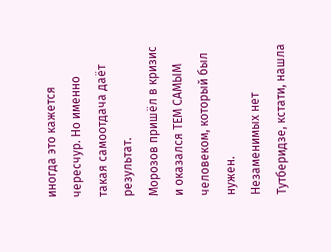иногда это кажется чересчур. Но именно такая самоотдача даёт результат.
Морозов пришёл в кризис и оказался ТЕМ САМЫМ человеком, который был нужен.
Незаменимых нет
Тутберидзе, кстати, нашла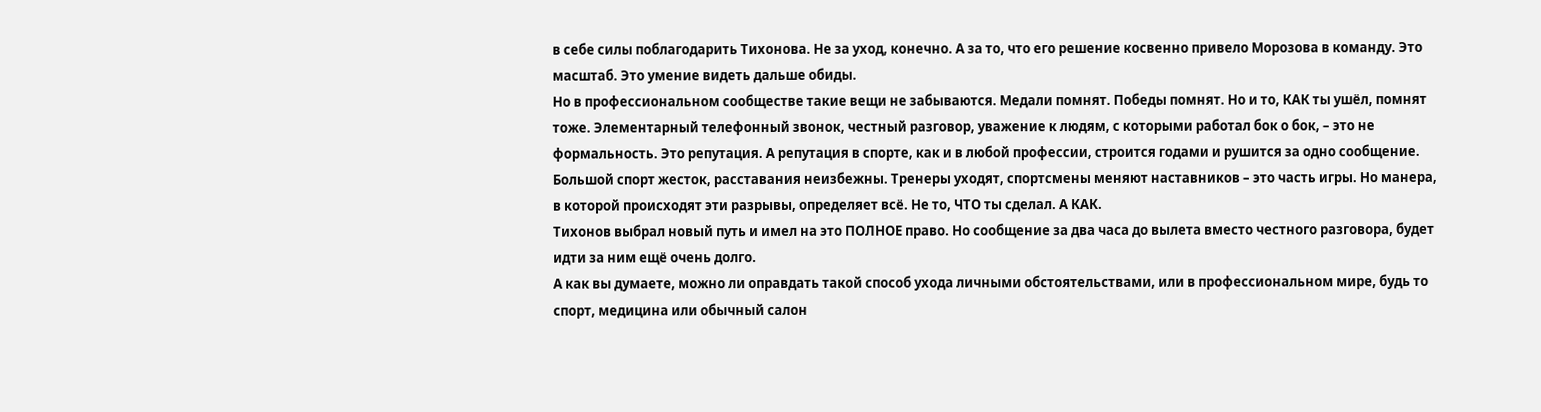в себе силы поблагодарить Тихонова. Не за уход, конечно. А за то, что его решение косвенно привело Морозова в команду. Это масштаб. Это умение видеть дальше обиды.
Но в профессиональном сообществе такие вещи не забываются. Медали помнят. Победы помнят. Но и то, КАК ты ушёл, помнят тоже. Элементарный телефонный звонок, честный разговор, уважение к людям, с которыми работал бок о бок, – это не формальность. Это репутация. А репутация в спорте, как и в любой профессии, строится годами и рушится за одно сообщение.
Большой спорт жесток, расставания неизбежны. Тренеры уходят, спортсмены меняют наставников – это часть игры. Но манера, в которой происходят эти разрывы, определяет всё. Не то, ЧТО ты сделал. А КАК.
Тихонов выбрал новый путь и имел на это ПОЛНОЕ право. Но сообщение за два часа до вылета вместо честного разговора, будет идти за ним ещё очень долго.
А как вы думаете, можно ли оправдать такой способ ухода личными обстоятельствами, или в профессиональном мире, будь то спорт, медицина или обычный салон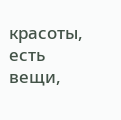красоты, есть вещи,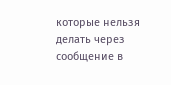которые нельзя делать через сообщение в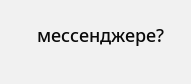мессенджере?